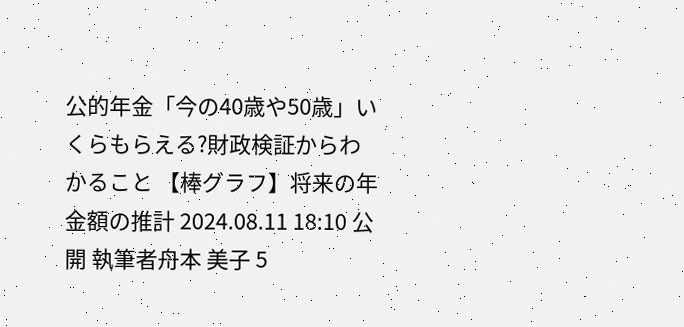公的年金「今の40歳や50歳」いくらもらえる?財政検証からわかること 【棒グラフ】将来の年金額の推計 2024.08.11 18:10 公開 執筆者舟本 美子 5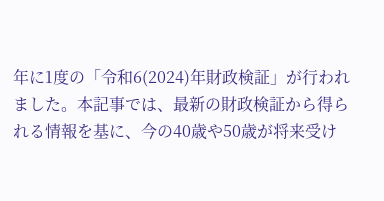年に1度の「令和6(2024)年財政検証」が行われました。本記事では、最新の財政検証から得られる情報を基に、今の40歳や50歳が将来受け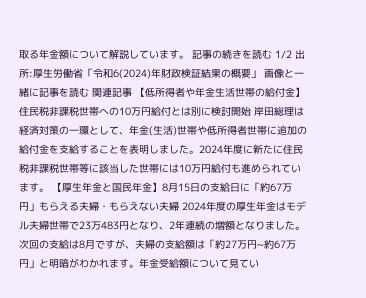取る年金額について解説しています。 記事の続きを読む 1/2 出所:厚生労働省「令和6(2024)年財政検証結果の概要」 画像と一緒に記事を読む 関連記事 【低所得者や年金生活世帯の給付金】住民税非課税世帯への10万円給付とは別に検討開始 岸田総理は経済対策の一環として、年金(生活)世帯や低所得者世帯に追加の給付金を支給することを表明しました。2024年度に新たに住民税非課税世帯等に該当した世帯には10万円給付も進められています。 【厚生年金と国民年金】8月15日の支給日に「約67万円」もらえる夫婦・もらえない夫婦 2024年度の厚生年金はモデル夫婦世帯で23万483円となり、2年連続の増額となりました。次回の支給は8月ですが、夫婦の支給額は「約27万円~約67万円」と明暗がわかれます。年金受給額について見てい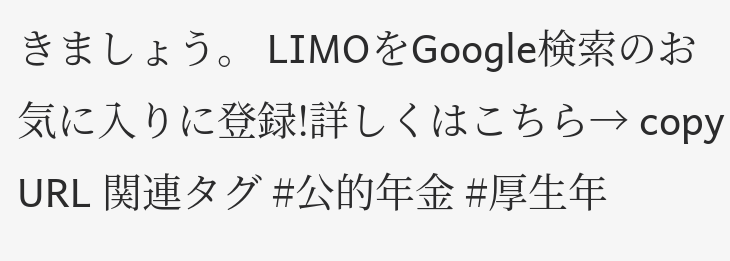きましょう。 LIMOをGoogle検索のお気に入りに登録!詳しくはこちら→ copy URL 関連タグ #公的年金 #厚生年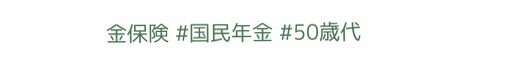金保険 #国民年金 #50歳代